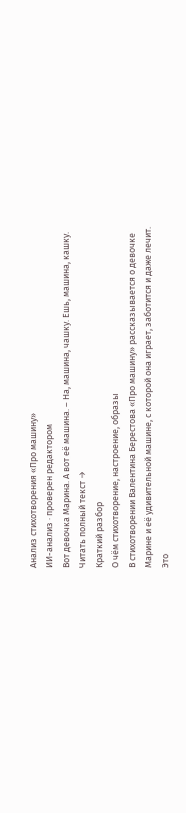Анализ стихотворения «Про машину»
ИИ-анализ · проверен редактором
Вот девочка Марина. А вот её машина. – На, машина, чашку. Ешь, машина, кашку.
Читать полный текст →
Краткий разбор
О чём стихотворение, настроение, образы
В стихотворении Валентина Берестова «Про машину» рассказывается о девочке Марине и её удивительной машине, с которой она играет, заботится и даже лечит. Это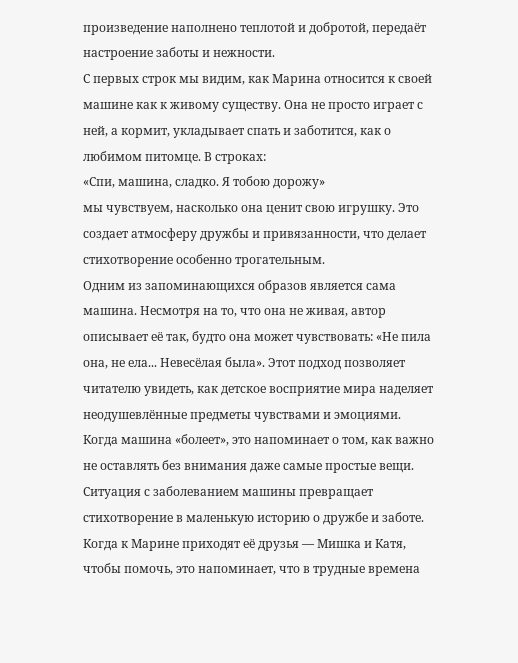произведение наполнено теплотой и добротой, передаёт настроение заботы и нежности.
С первых строк мы видим, как Марина относится к своей машине как к живому существу. Она не просто играет с ней, а кормит, укладывает спать и заботится, как о любимом питомце. В строках:
«Спи, машина, сладко. Я тобою дорожу»
мы чувствуем, насколько она ценит свою игрушку. Это создает атмосферу дружбы и привязанности, что делает стихотворение особенно трогательным.
Одним из запоминающихся образов является сама машина. Несмотря на то, что она не живая, автор описывает её так, будто она может чувствовать: «Не пила она, не ела... Невесёлая была». Этот подход позволяет читателю увидеть, как детское восприятие мира наделяет неодушевлённые предметы чувствами и эмоциями. Когда машина «болеет», это напоминает о том, как важно не оставлять без внимания даже самые простые вещи.
Ситуация с заболеванием машины превращает стихотворение в маленькую историю о дружбе и заботе. Когда к Марине приходят её друзья — Мишка и Катя, чтобы помочь, это напоминает, что в трудные времена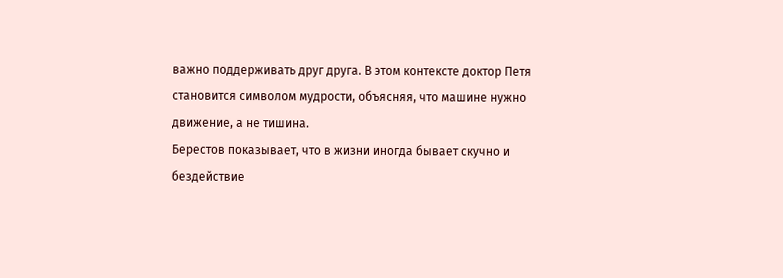важно поддерживать друг друга. В этом контексте доктор Петя становится символом мудрости, объясняя, что машине нужно движение, а не тишина.
Берестов показывает, что в жизни иногда бывает скучно и бездействие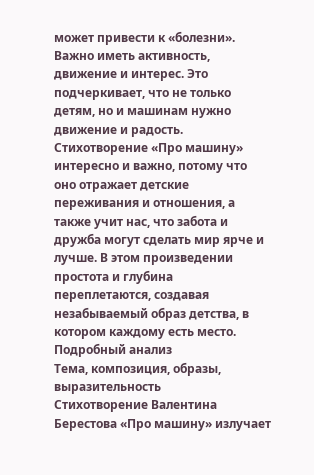может привести к «болезни». Важно иметь активность, движение и интерес. Это подчеркивает, что не только детям, но и машинам нужно движение и радость.
Стихотворение «Про машину» интересно и важно, потому что оно отражает детские переживания и отношения, а также учит нас, что забота и дружба могут сделать мир ярче и лучше. В этом произведении простота и глубина переплетаются, создавая незабываемый образ детства, в котором каждому есть место.
Подробный анализ
Тема, композиция, образы, выразительность
Стихотворение Валентина Берестова «Про машину» излучает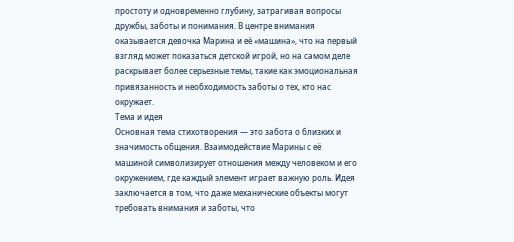простоту и одновременно глубину, затрагивая вопросы дружбы, заботы и понимания. В центре внимания оказывается девочка Марина и её «машина», что на первый взгляд может показаться детской игрой, но на самом деле раскрывает более серьезные темы, такие как эмоциональная привязанность и необходимость заботы о тех, кто нас окружает.
Тема и идея
Основная тема стихотворения — это забота о близких и значимость общения. Взаимодействие Марины с её машиной символизирует отношения между человеком и его окружением, где каждый элемент играет важную роль. Идея заключается в том, что даже механические объекты могут требовать внимания и заботы, что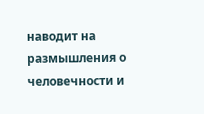наводит на размышления о человечности и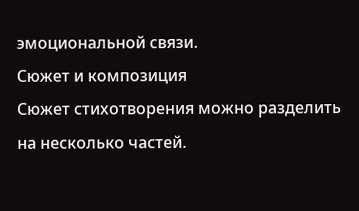эмоциональной связи.
Сюжет и композиция
Сюжет стихотворения можно разделить на несколько частей.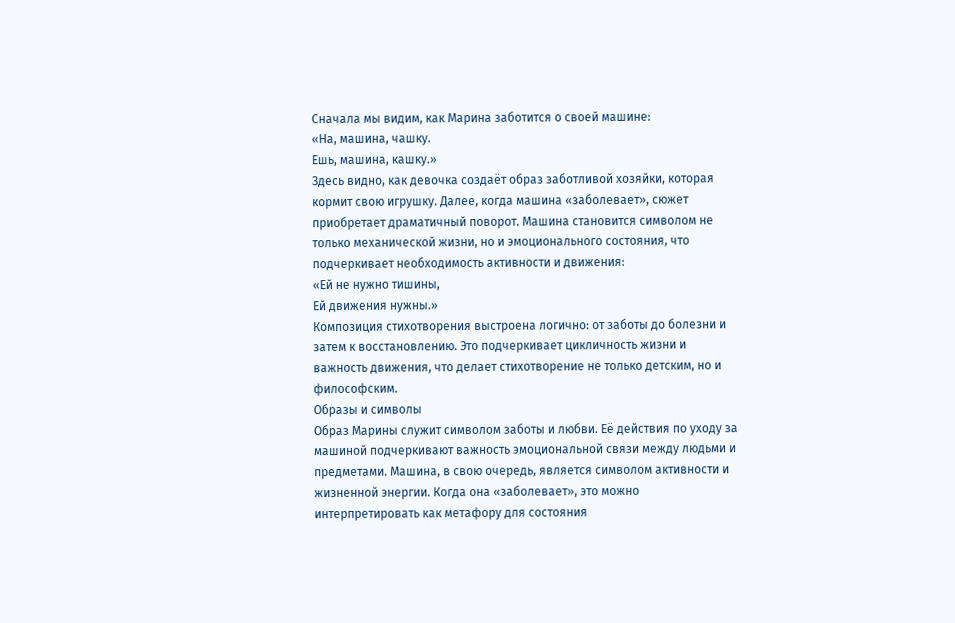Сначала мы видим, как Марина заботится о своей машине:
«На, машина, чашку.
Ешь, машина, кашку.»
Здесь видно, как девочка создаёт образ заботливой хозяйки, которая кормит свою игрушку. Далее, когда машина «заболевает», сюжет приобретает драматичный поворот. Машина становится символом не только механической жизни, но и эмоционального состояния, что подчеркивает необходимость активности и движения:
«Ей не нужно тишины,
Ей движения нужны.»
Композиция стихотворения выстроена логично: от заботы до болезни и затем к восстановлению. Это подчеркивает цикличность жизни и важность движения, что делает стихотворение не только детским, но и философским.
Образы и символы
Образ Марины служит символом заботы и любви. Её действия по уходу за машиной подчеркивают важность эмоциональной связи между людьми и предметами. Машина, в свою очередь, является символом активности и жизненной энергии. Когда она «заболевает», это можно интерпретировать как метафору для состояния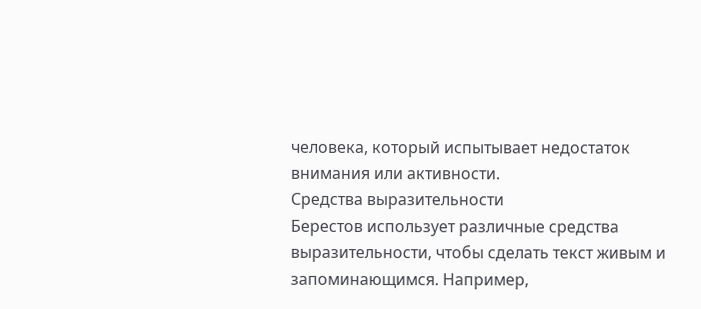человека, который испытывает недостаток внимания или активности.
Средства выразительности
Берестов использует различные средства выразительности, чтобы сделать текст живым и запоминающимся. Например,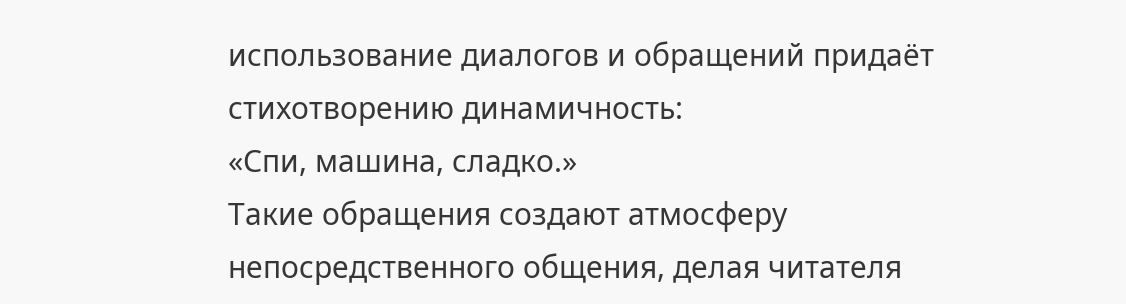использование диалогов и обращений придаёт стихотворению динамичность:
«Спи, машина, сладко.»
Такие обращения создают атмосферу непосредственного общения, делая читателя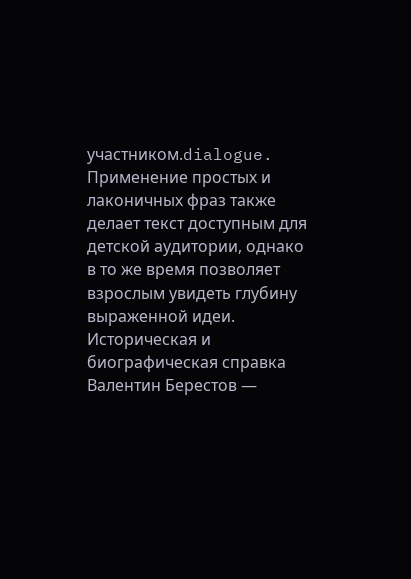участником.dialogue. Применение простых и лаконичных фраз также делает текст доступным для детской аудитории, однако в то же время позволяет взрослым увидеть глубину выраженной идеи.
Историческая и биографическая справка
Валентин Берестов —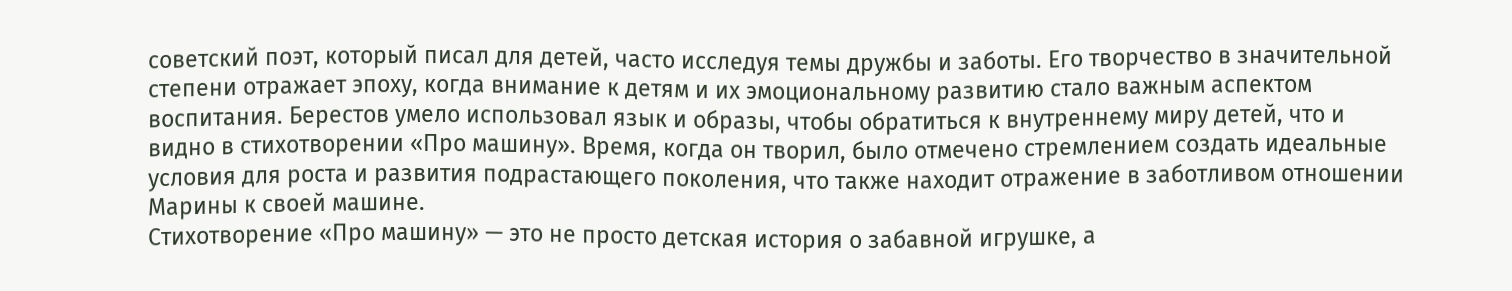советский поэт, который писал для детей, часто исследуя темы дружбы и заботы. Его творчество в значительной степени отражает эпоху, когда внимание к детям и их эмоциональному развитию стало важным аспектом воспитания. Берестов умело использовал язык и образы, чтобы обратиться к внутреннему миру детей, что и видно в стихотворении «Про машину». Время, когда он творил, было отмечено стремлением создать идеальные условия для роста и развития подрастающего поколения, что также находит отражение в заботливом отношении Марины к своей машине.
Стихотворение «Про машину» — это не просто детская история о забавной игрушке, а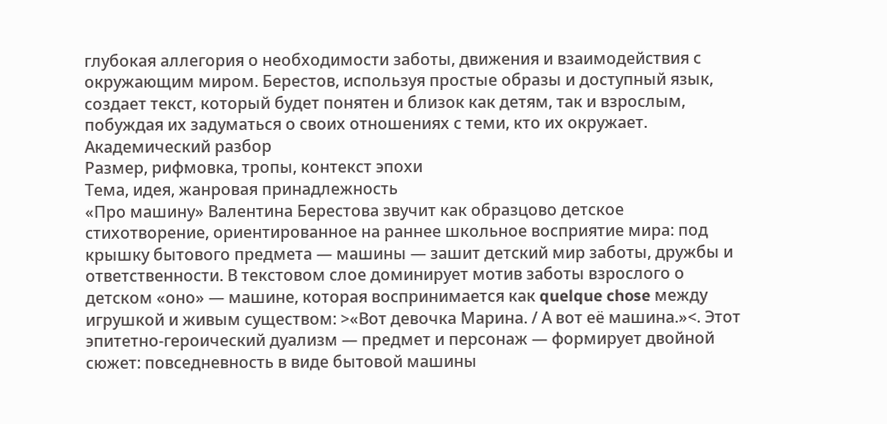глубокая аллегория о необходимости заботы, движения и взаимодействия с окружающим миром. Берестов, используя простые образы и доступный язык, создает текст, который будет понятен и близок как детям, так и взрослым, побуждая их задуматься о своих отношениях с теми, кто их окружает.
Академический разбор
Размер, рифмовка, тропы, контекст эпохи
Тема, идея, жанровая принадлежность
«Про машину» Валентина Берестова звучит как образцово детское стихотворение, ориентированное на раннее школьное восприятие мира: под крышку бытового предмета — машины — зашит детский мир заботы, дружбы и ответственности. В текстовом слое доминирует мотив заботы взрослого о детском «оно» — машине, которая воспринимается как quelque chose между игрушкой и живым существом: >«Вот девочка Марина. / А вот её машина.»<. Этот эпитетно-героический дуализм — предмет и персонаж — формирует двойной сюжет: повседневность в виде бытовой машины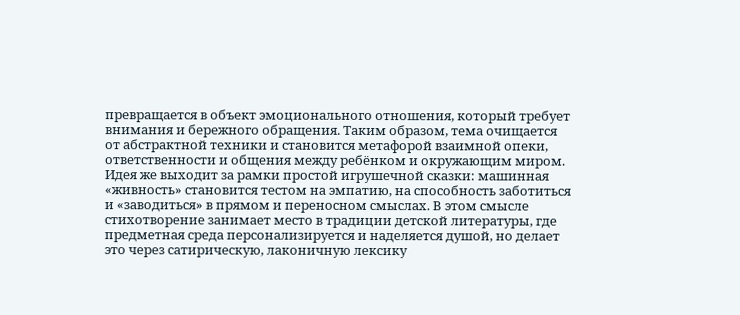превращается в объект эмоционального отношения, который требует внимания и бережного обращения. Таким образом, тема очищается от абстрактной техники и становится метафорой взаимной опеки, ответственности и общения между ребёнком и окружающим миром. Идея же выходит за рамки простой игрушечной сказки: машинная «живность» становится тестом на эмпатию, на способность заботиться и «заводиться» в прямом и переносном смыслах. В этом смысле стихотворение занимает место в традиции детской литературы, где предметная среда персонализируется и наделяется душой, но делает это через сатирическую, лаконичную лексику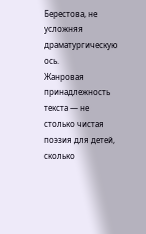Берестова, не усложняя драматургическую ось.
Жанровая принадлежность текста — не столько чистая поэзия для детей, сколько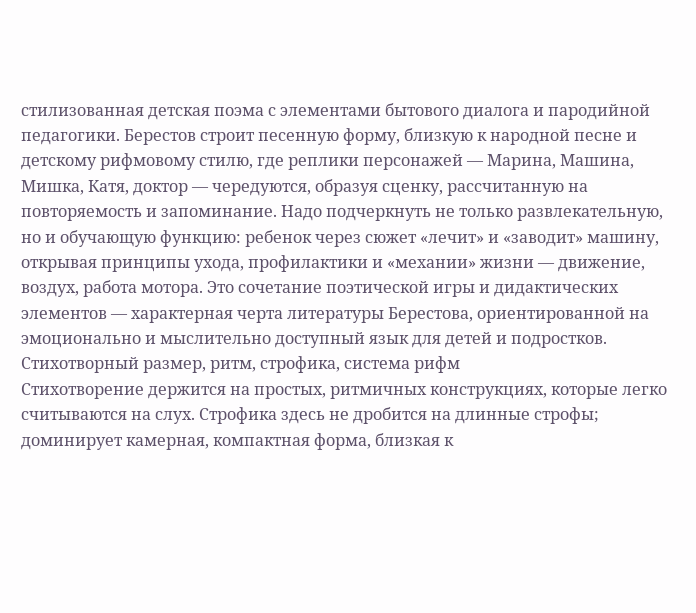стилизованная детская поэма с элементами бытового диалога и пародийной педагогики. Берестов строит песенную форму, близкую к народной песне и детскому рифмовому стилю, где реплики персонажей — Марина, Машина, Мишка, Катя, доктор — чередуются, образуя сценку, рассчитанную на повторяемость и запоминание. Надо подчеркнуть не только развлекательную, но и обучающую функцию: ребенок через сюжет «лечит» и «заводит» машину, открывая принципы ухода, профилактики и «механии» жизни — движение, воздух, работа мотора. Это сочетание поэтической игры и дидактических элементов — характерная черта литературы Берестова, ориентированной на эмоционально и мыслительно доступный язык для детей и подростков.
Стихотворный размер, ритм, строфика, система рифм
Стихотворение держится на простых, ритмичных конструкциях, которые легко считываются на слух. Строфика здесь не дробится на длинные строфы; доминирует камерная, компактная форма, близкая к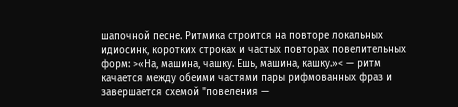шапочной песне. Ритмика строится на повторе локальных идиосинк, коротких строках и частых повторах повелительных форм: >«На, машина, чашку. Ешь, машина, кашку.»< — ритм качается между обеими частями пары рифмованных фраз и завершается схемой "повеления —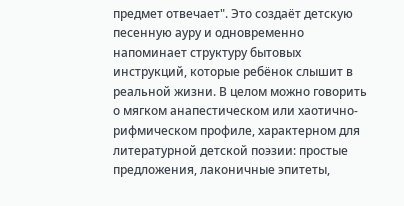предмет отвечает". Это создаёт детскую песенную ауру и одновременно напоминает структуру бытовых инструкций, которые ребёнок слышит в реальной жизни. В целом можно говорить о мягком анапестическом или хаотично-рифмическом профиле, характерном для литературной детской поэзии: простые предложения, лаконичные эпитеты,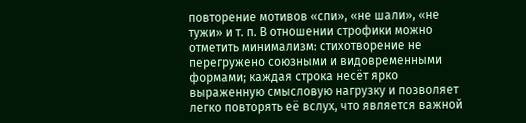повторение мотивов «спи», «не шали», «не тужи» и т. п. В отношении строфики можно отметить минимализм: стихотворение не перегружено союзными и видовременными формами; каждая строка несёт ярко выраженную смысловую нагрузку и позволяет легко повторять её вслух, что является важной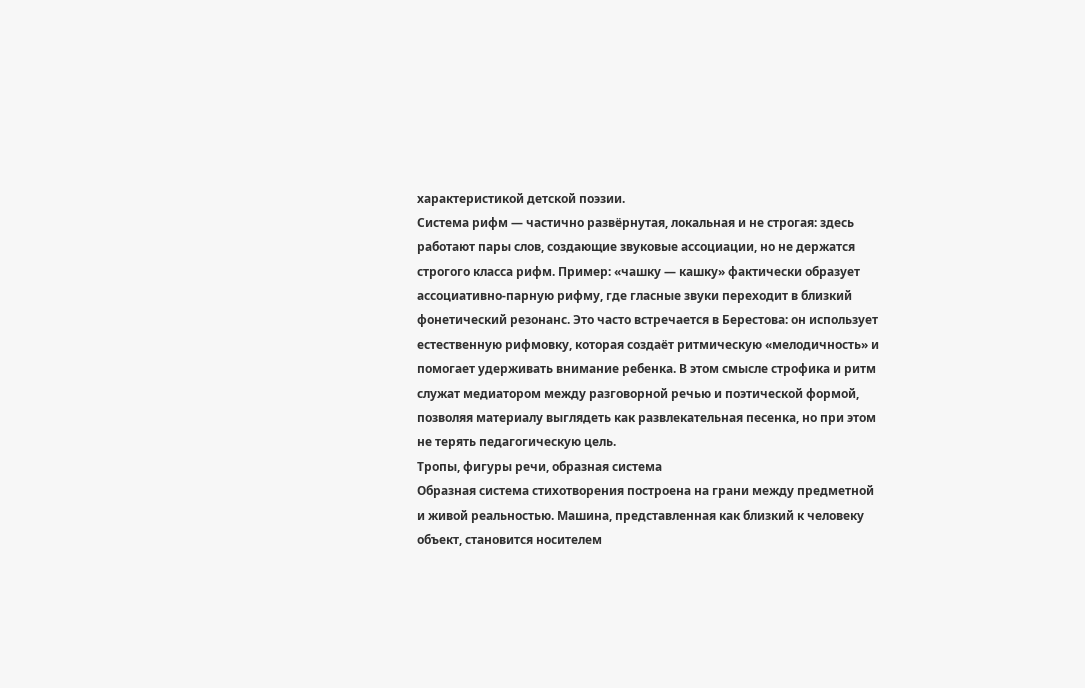характеристикой детской поэзии.
Система рифм — частично развёрнутая, локальная и не строгая: здесь работают пары слов, создающие звуковые ассоциации, но не держатся строгого класса рифм. Пример: «чашку — кашку» фактически образует ассоциативно-парную рифму, где гласные звуки переходит в близкий фонетический резонанс. Это часто встречается в Берестова: он использует естественную рифмовку, которая создаёт ритмическую «мелодичность» и помогает удерживать внимание ребенка. В этом смысле строфика и ритм служат медиатором между разговорной речью и поэтической формой, позволяя материалу выглядеть как развлекательная песенка, но при этом не терять педагогическую цель.
Тропы, фигуры речи, образная система
Образная система стихотворения построена на грани между предметной и живой реальностью. Машина, представленная как близкий к человеку объект, становится носителем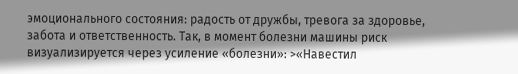эмоционального состояния: радость от дружбы, тревога за здоровье, забота и ответственность. Так, в момент болезни машины риск визуализируется через усиление «болезни»: >«Навестил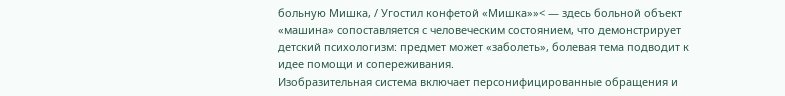больную Мишка, / Угостил конфетой «Мишка»»< — здесь больной объект «машина» сопоставляется с человеческим состоянием, что демонстрирует детский психологизм: предмет может «заболеть», болевая тема подводит к идее помощи и сопереживания.
Изобразительная система включает персонифицированные обращения и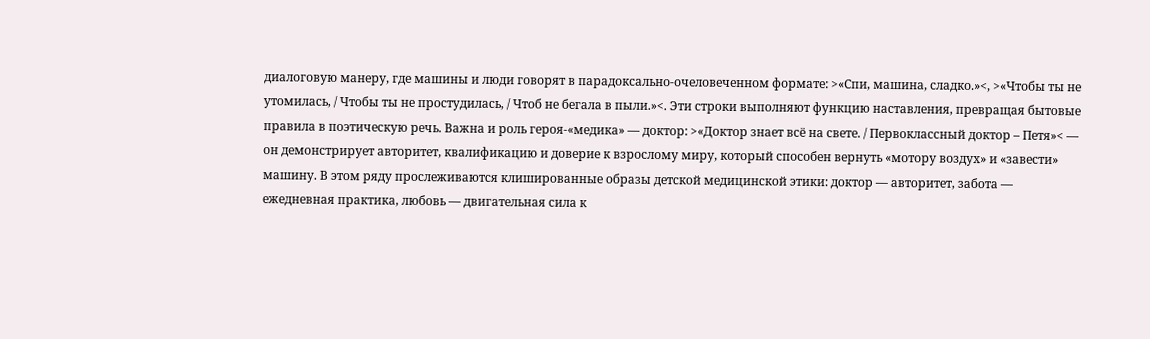диалоговую манеру, где машины и люди говорят в парадоксально-очеловеченном формате: >«Спи, машина, сладко.»<, >«Чтобы ты не утомилась, / Чтобы ты не простудилась, / Чтоб не бегала в пыли.»<. Эти строки выполняют функцию наставления, превращая бытовые правила в поэтическую речь. Важна и роль героя-«медика» — доктор: >«Доктор знает всё на свете. / Первоклассный доктор – Петя»< — он демонстрирует авторитет, квалификацию и доверие к взрослому миру, который способен вернуть «мотору воздух» и «завести» машину. В этом ряду прослеживаются клишированные образы детской медицинской этики: доктор — авторитет, забота — ежедневная практика, любовь — двигательная сила к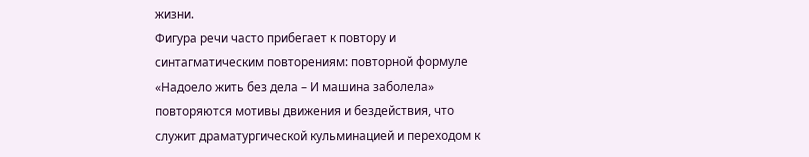жизни.
Фигура речи часто прибегает к повтору и синтагматическим повторениям: повторной формуле «Надоело жить без дела – И машина заболела» повторяются мотивы движения и бездействия, что служит драматургической кульминацией и переходом к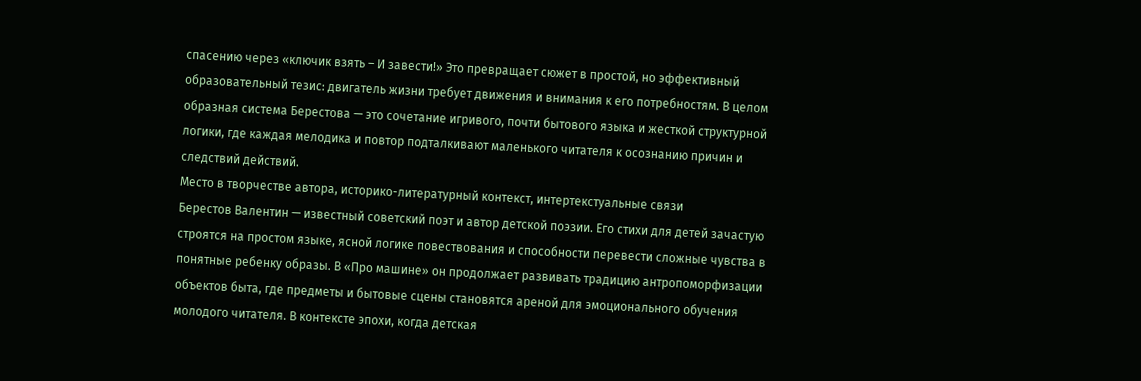спасению через «ключик взять – И завести!» Это превращает сюжет в простой, но эффективный образовательный тезис: двигатель жизни требует движения и внимания к его потребностям. В целом образная система Берестова — это сочетание игривого, почти бытового языка и жесткой структурной логики, где каждая мелодика и повтор подталкивают маленького читателя к осознанию причин и следствий действий.
Место в творчестве автора, историко-литературный контекст, интертекстуальные связи
Берестов Валентин — известный советский поэт и автор детской поэзии. Его стихи для детей зачастую строятся на простом языке, ясной логике повествования и способности перевести сложные чувства в понятные ребенку образы. В «Про машине» он продолжает развивать традицию антропоморфизации объектов быта, где предметы и бытовые сцены становятся ареной для эмоционального обучения молодого читателя. В контексте эпохи, когда детская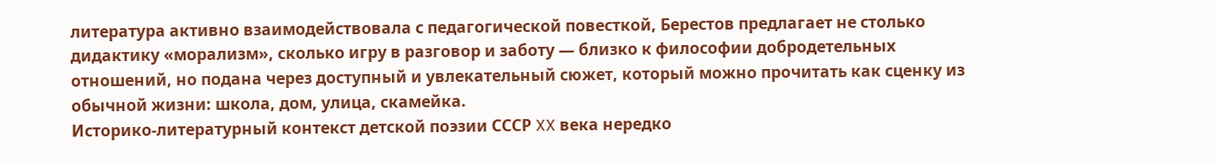литература активно взаимодействовала с педагогической повесткой, Берестов предлагает не столько дидактику «морализм», сколько игру в разговор и заботу — близко к философии добродетельных отношений, но подана через доступный и увлекательный сюжет, который можно прочитать как сценку из обычной жизни: школа, дом, улица, скамейка.
Историко-литературный контекст детской поэзии СССР XX века нередко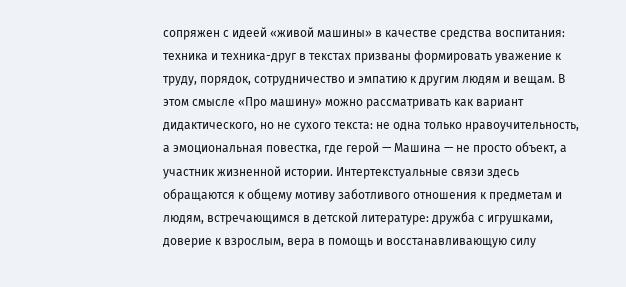сопряжен с идеей «живой машины» в качестве средства воспитания: техника и техника-друг в текстах призваны формировать уважение к труду, порядок, сотрудничество и эмпатию к другим людям и вещам. В этом смысле «Про машину» можно рассматривать как вариант дидактического, но не сухого текста: не одна только нравоучительность, а эмоциональная повестка, где герой — Машина — не просто объект, а участник жизненной истории. Интертекстуальные связи здесь обращаются к общему мотиву заботливого отношения к предметам и людям, встречающимся в детской литературе: дружба с игрушками, доверие к взрослым, вера в помощь и восстанавливающую силу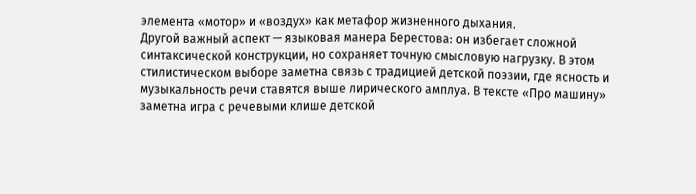элемента «мотор» и «воздух» как метафор жизненного дыхания.
Другой важный аспект — языковая манера Берестова: он избегает сложной синтаксической конструкции, но сохраняет точную смысловую нагрузку. В этом стилистическом выборе заметна связь с традицией детской поэзии, где ясность и музыкальность речи ставятся выше лирического амплуа. В тексте «Про машину» заметна игра с речевыми клише детской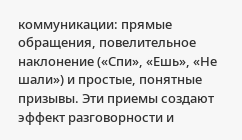коммуникации: прямые обращения, повелительное наклонение («Спи», «Ешь», «Не шали») и простые, понятные призывы. Эти приемы создают эффект разговорности и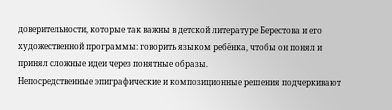доверительности, которые так важны в детской литературе Берестова и его художественной программы: говорить языком ребёнка, чтобы он понял и принял сложные идеи через понятные образы.
Непосредственные эпиграфические и композиционные решения подчеркивают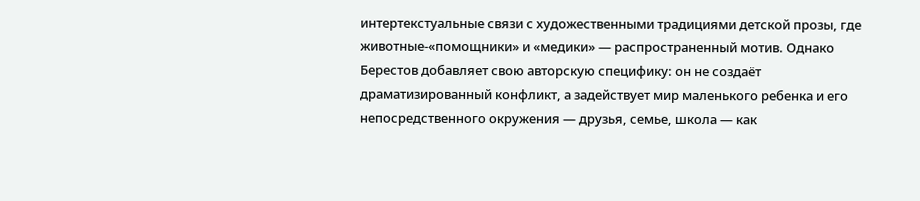интертекстуальные связи с художественными традициями детской прозы, где животные-«помощники» и «медики» — распространенный мотив. Однако Берестов добавляет свою авторскую специфику: он не создаёт драматизированный конфликт, а задействует мир маленького ребенка и его непосредственного окружения — друзья, семье, школа — как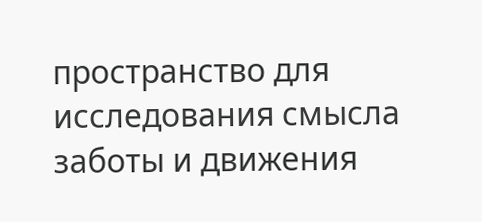пространство для исследования смысла заботы и движения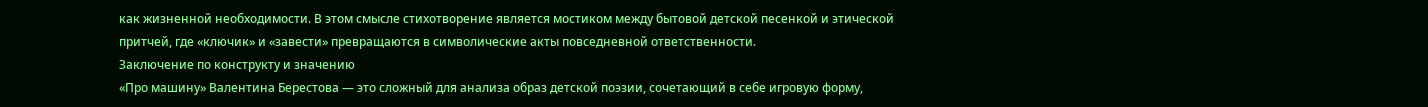как жизненной необходимости. В этом смысле стихотворение является мостиком между бытовой детской песенкой и этической притчей, где «ключик» и «завести» превращаются в символические акты повседневной ответственности.
Заключение по конструкту и значению
«Про машину» Валентина Берестова — это сложный для анализа образ детской поэзии, сочетающий в себе игровую форму,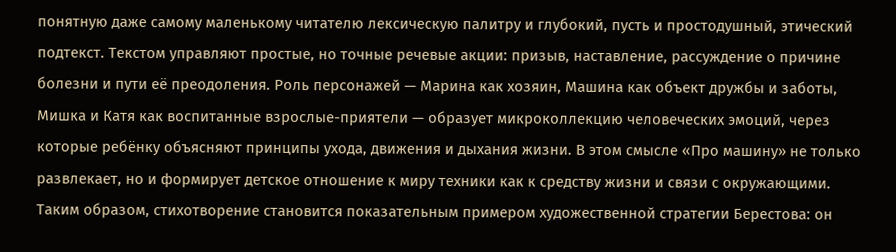понятную даже самому маленькому читателю лексическую палитру и глубокий, пусть и простодушный, этический подтекст. Текстом управляют простые, но точные речевые акции: призыв, наставление, рассуждение о причине болезни и пути её преодоления. Роль персонажей — Марина как хозяин, Машина как объект дружбы и заботы, Мишка и Катя как воспитанные взрослые-приятели — образует микроколлекцию человеческих эмоций, через которые ребёнку объясняют принципы ухода, движения и дыхания жизни. В этом смысле «Про машину» не только развлекает, но и формирует детское отношение к миру техники как к средству жизни и связи с окружающими.
Таким образом, стихотворение становится показательным примером художественной стратегии Берестова: он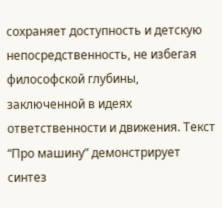сохраняет доступность и детскую непосредственность, не избегая философской глубины, заключенной в идеях ответственности и движения. Текст “Про машину” демонстрирует синтез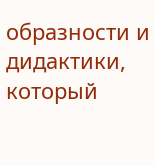образности и дидактики, который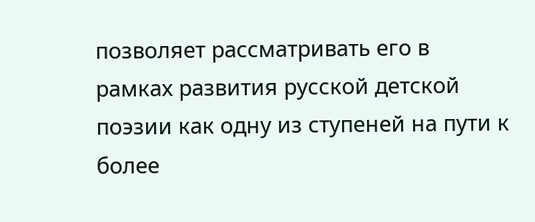позволяет рассматривать его в рамках развития русской детской поэзии как одну из ступеней на пути к более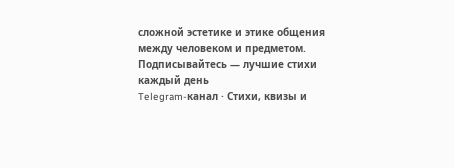сложной эстетике и этике общения между человеком и предметом.
Подписывайтесь — лучшие стихи каждый день
Telegram-канал · Стихи, квизы и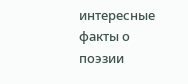интересные факты о поэзии